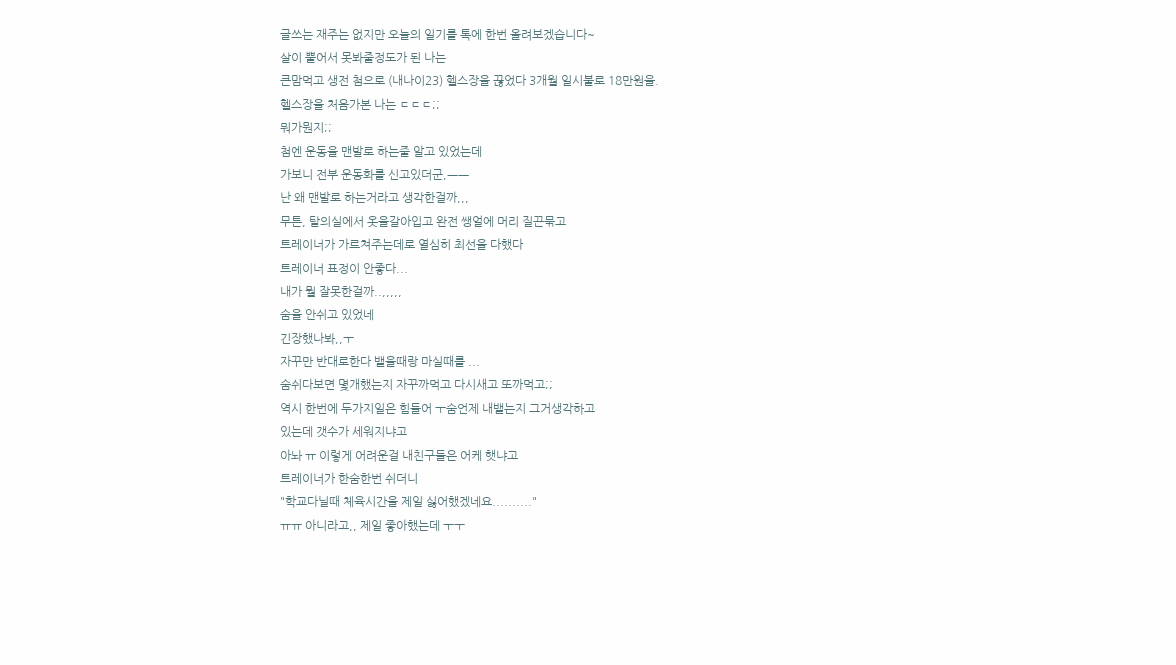글쓰는 재주는 없지만 오늘의 일기를 톡에 한번 올려보겠습니다~
살이 뿔어서 못봐줄정도가 된 나는
큰맘먹고 생전 첨으로 (내나이23) 헬스장을 끊었다 3개월 일시불로 18만원을.
헬스장을 처음가본 나는 ㄷㄷㄷ;;
뭐가뭔지;;
첨엔 운동을 맨발로 하는줄 알고 있었는데
가보니 전부 운동화를 신고있더군,ㅡㅡ
난 왜 맨발로 하는거라고 생각한걸까,,,
무튼, 탈의실에서 옷을갈아입고 완전 쌩얼에 머리 질끈묶고
트레이너가 가르쳐주는데로 열심히 최선을 다했다
트레이너 표정이 안좋다...
내가 뭘 잘못한걸까..,,,,,
숨을 안쉬고 있었네
긴장했나봐,,ㅜ
자꾸만 반대로한다 뱉을때랑 마실때를 ...
숨쉬다보면 몇개했는지 자꾸까먹고 다시새고 또까먹고;;
역시 한번에 두가지일은 힘들어 ㅜ숨언제 내뱉는지 그거생각하고
있는데 갯수가 세워지냐고
아놔 ㅠ 이렇게 어려운걸 내친구들은 어케 햇냐고
트레이너가 한숨한번 쉬더니
"학교다닐때 체육시간을 제일 싫어했겠네요.........."
ㅠㅠ 아니라고,, 제일 좋아했는데 ㅜㅜ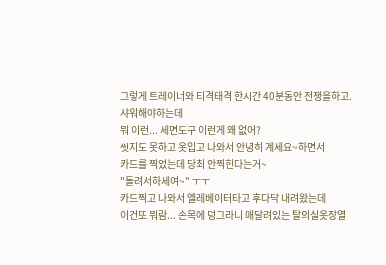그렇게 트레이너와 티격태격 한시간 40분동안 전쟁을하고.
샤워해야하는데
뭐 이런... 세면도구 이런게 왜 없어?
씻지도 못하고 옷입고 나와서 안녕히 계세요~하면서
카드를 찍었는데 당최 안찍힌다는거~
"돌려서하세여~" ㅜㅜ
카드찍고 나와서 엘레베이터타고 후다닥 내려왔는데
이건또 뭐람... 손목에 덩그라니 매달려있는 탈의실옷장열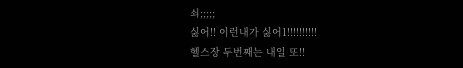쇠;;;;;
싫어!! 이런내가 싫어1!!!!!!!!!!
헬스장 두번째는 내일 또!!